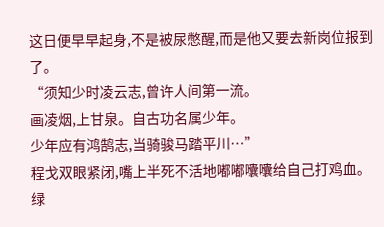这日便早早起身,不是被尿憋醒,而是他又要去新岗位报到了。
“须知少时凌云志,曾许人间第一流。
画凌烟,上甘泉。自古功名属少年。
少年应有鸿鹄志,当骑骏马踏平川…”
程戈双眼紧闭,嘴上半死不活地嘟嘟囔囔给自己打鸡血。
绿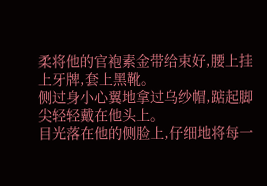柔将他的官袍素金带给束好,腰上挂上牙牌,套上黑靴。
侧过身小心翼地拿过乌纱帽,踮起脚尖轻轻戴在他头上。
目光落在他的侧脸上,仔细地将每一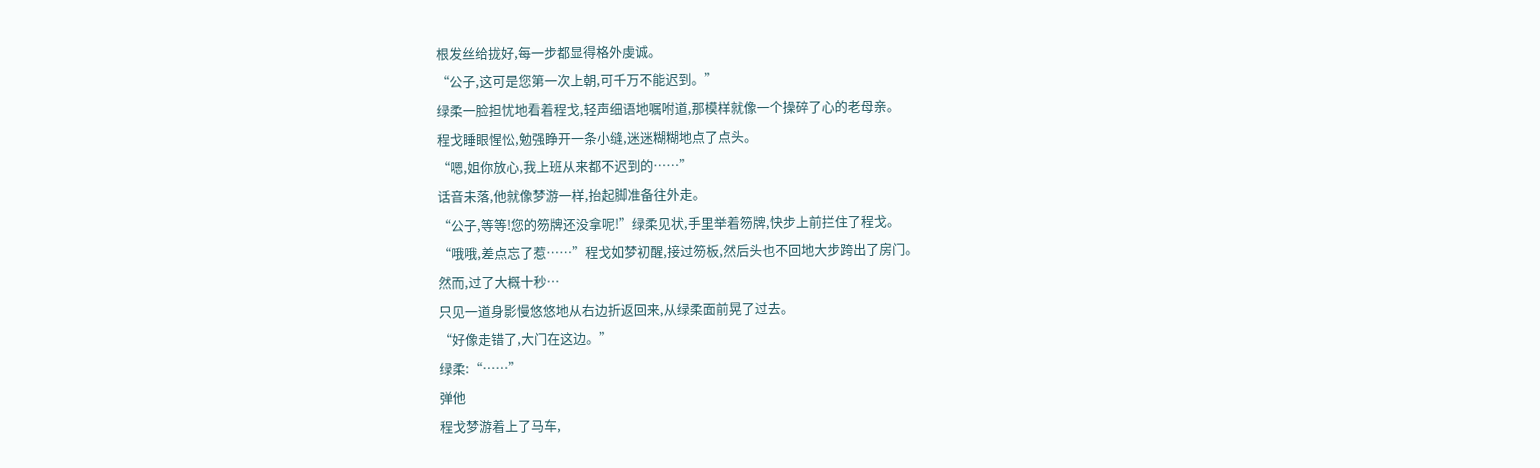根发丝给拢好,每一步都显得格外虔诚。
“公子,这可是您第一次上朝,可千万不能迟到。”
绿柔一脸担忧地看着程戈,轻声细语地嘱咐道,那模样就像一个操碎了心的老母亲。
程戈睡眼惺忪,勉强睁开一条小缝,迷迷糊糊地点了点头。
“嗯,姐你放心,我上班从来都不迟到的……”
话音未落,他就像梦游一样,抬起脚准备往外走。
“公子,等等!您的笏牌还没拿呢!”绿柔见状,手里举着笏牌,快步上前拦住了程戈。
“哦哦,差点忘了惹……”程戈如梦初醒,接过笏板,然后头也不回地大步跨出了房门。
然而,过了大概十秒…
只见一道身影慢悠悠地从右边折返回来,从绿柔面前晃了过去。
“好像走错了,大门在这边。”
绿柔:“……”
弹他
程戈梦游着上了马车,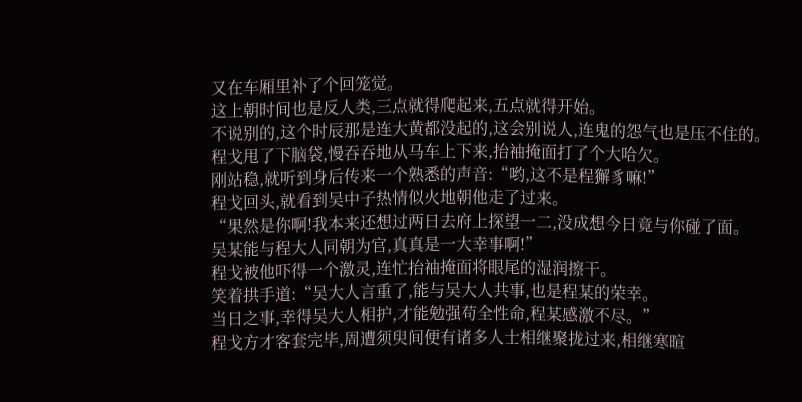又在车厢里补了个回笼觉。
这上朝时间也是反人类,三点就得爬起来,五点就得开始。
不说别的,这个时辰那是连大黄都没起的,这会别说人,连鬼的怨气也是压不住的。
程戈甩了下脑袋,慢吞吞地从马车上下来,抬袖掩面打了个大哈欠。
刚站稳,就听到身后传来一个熟悉的声音:“哟,这不是程獬豸嘛!”
程戈回头,就看到吴中子热情似火地朝他走了过来。
“果然是你啊!我本来还想过两日去府上探望一二,没成想今日竟与你碰了面。
吴某能与程大人同朝为官,真真是一大幸事啊!”
程戈被他吓得一个激灵,连忙抬袖掩面将眼尾的湿润擦干。
笑着拱手道:“吴大人言重了,能与吴大人共事,也是程某的荣幸。
当日之事,幸得吴大人相护,才能勉强苟全性命,程某感激不尽。”
程戈方才客套完毕,周遭须臾间便有诸多人士相继聚拢过来,相继寒暄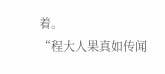着。
“程大人果真如传闻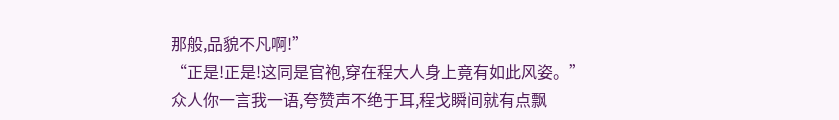那般,品貌不凡啊!”
“正是!正是!这同是官袍,穿在程大人身上竟有如此风姿。”
众人你一言我一语,夸赞声不绝于耳,程戈瞬间就有点飘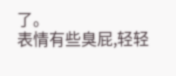了。
表情有些臭屁,轻轻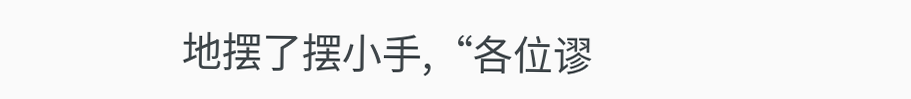地摆了摆小手,“各位谬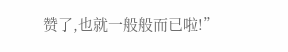赞了,也就一般般而已啦!”